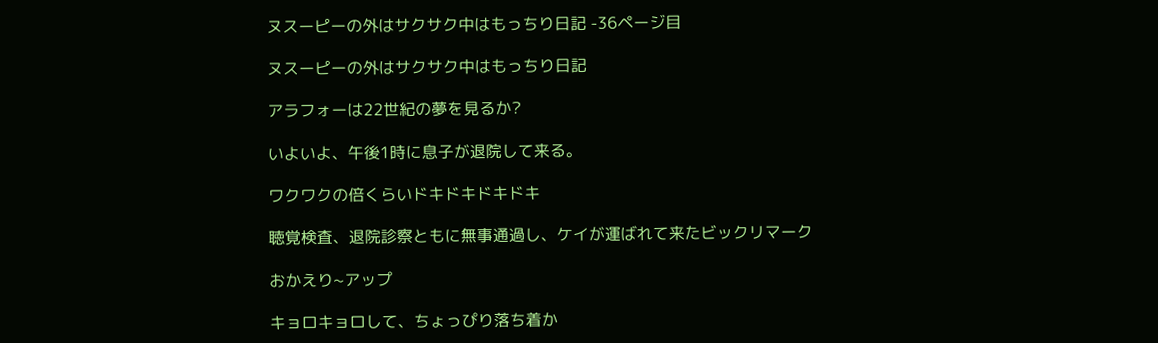ヌスーピーの外はサクサク中はもっちり日記 -36ページ目

ヌスーピーの外はサクサク中はもっちり日記

アラフォーは22世紀の夢を見るか?

いよいよ、午後1時に息子が退院して来る。

ワクワクの倍くらいドキドキドキドキ

聴覚検査、退院診察ともに無事通過し、ケイが運ばれて来たビックリマーク

おかえり~アップ

キョロキョロして、ちょっぴり落ち着か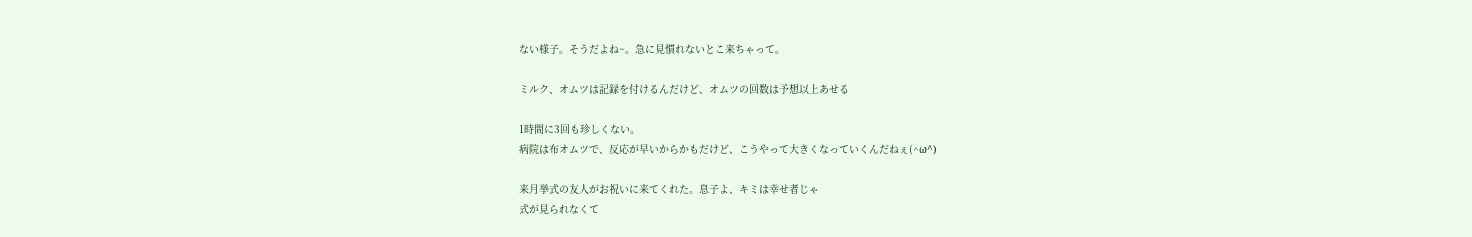ない様子。そうだよね~。急に見慣れないとこ来ちゃって。

ミルク、オムツは記録を付けるんだけど、オムツの回数は予想以上あせる

1時間に3回も珍しくない。
病院は布オムツで、反応が早いからかもだけど、こうやって大きくなっていくんだねぇ(^ω^)

来月挙式の友人がお祝いに来てくれた。息子よ、キミは幸せ者じゃ
式が見られなくて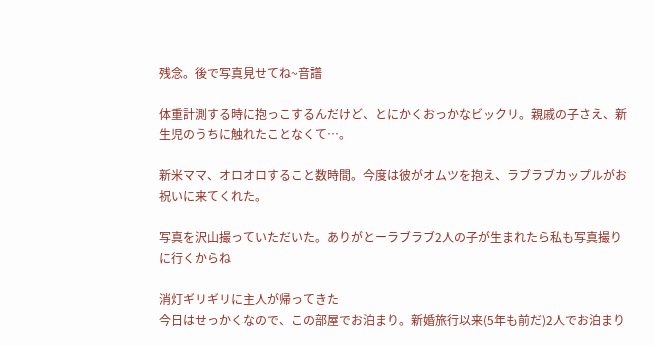残念。後で写真見せてね~音譜

体重計測する時に抱っこするんだけど、とにかくおっかなビックリ。親戚の子さえ、新生児のうちに触れたことなくて…。

新米ママ、オロオロすること数時間。今度は彼がオムツを抱え、ラブラブカップルがお祝いに来てくれた。

写真を沢山撮っていただいた。ありがとーラブラブ2人の子が生まれたら私も写真撮りに行くからね

消灯ギリギリに主人が帰ってきた
今日はせっかくなので、この部屋でお泊まり。新婚旅行以来(5年も前だ)2人でお泊まり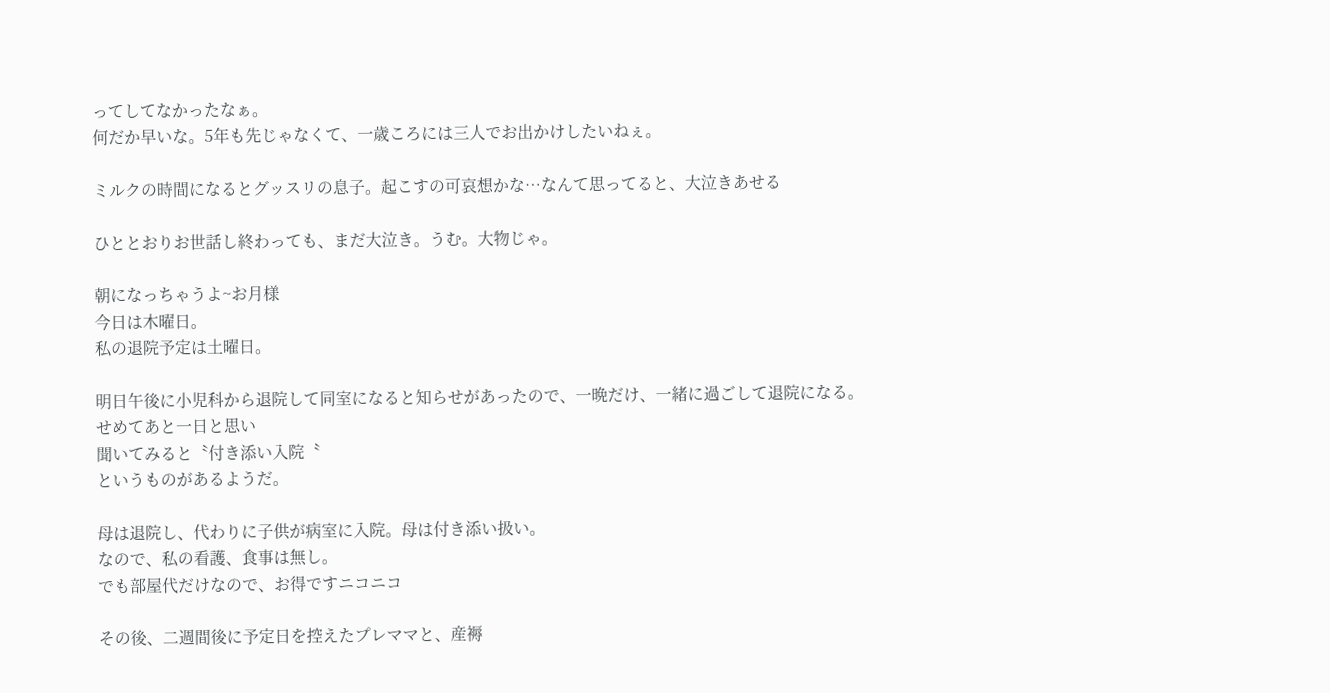ってしてなかったなぁ。
何だか早いな。5年も先じゃなくて、一歳ころには三人でお出かけしたいねぇ。

ミルクの時間になるとグッスリの息子。起こすの可哀想かな…なんて思ってると、大泣きあせる

ひととおりお世話し終わっても、まだ大泣き。うむ。大物じゃ。

朝になっちゃうよ~お月様
今日は木曜日。
私の退院予定は土曜日。

明日午後に小児科から退院して同室になると知らせがあったので、一晩だけ、一緒に過ごして退院になる。
せめてあと一日と思い
聞いてみると〝付き添い入院〝
というものがあるようだ。

母は退院し、代わりに子供が病室に入院。母は付き添い扱い。
なので、私の看護、食事は無し。
でも部屋代だけなので、お得ですニコニコ

その後、二週間後に予定日を控えたプレママと、産褥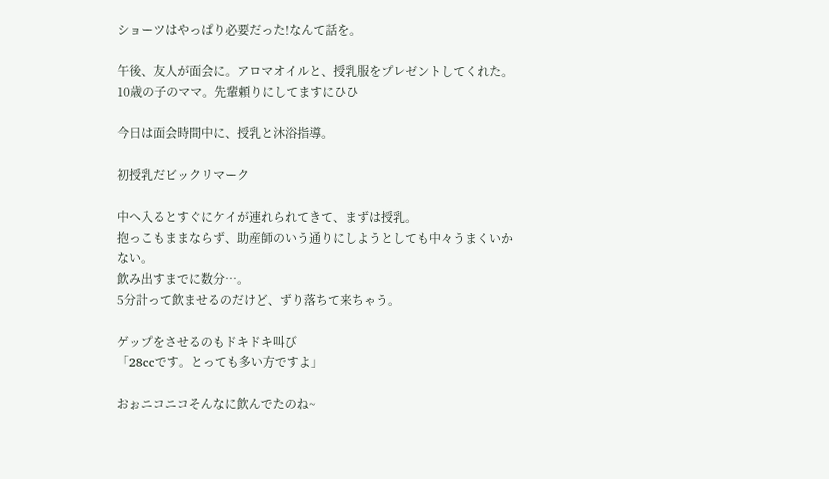ショーツはやっぱり必要だった!なんて話を。

午後、友人が面会に。アロマオイルと、授乳服をプレゼントしてくれた。10歳の子のママ。先輩頼りにしてますにひひ

今日は面会時間中に、授乳と沐浴指導。

初授乳だビックリマーク

中へ入るとすぐにケイが連れられてきて、まずは授乳。
抱っこもままならず、助産師のいう通りにしようとしても中々うまくいかない。
飲み出すまでに数分…。
5分計って飲ませるのだけど、ずり落ちて来ちゃう。

ゲップをさせるのもドキドキ叫び
「28ccです。とっても多い方ですよ」

おぉニコニコそんなに飲んでたのね~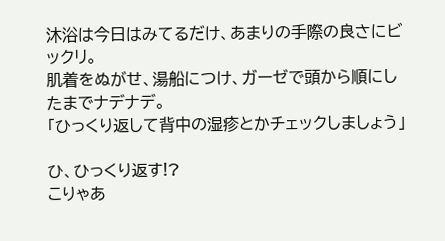沐浴は今日はみてるだけ、あまりの手際の良さにビックリ。
肌着をぬがせ、湯船につけ、ガーゼで頭から順にしたまでナデナデ。
「ひっくり返して背中の湿疹とかチェックしましょう」

ひ、ひっくり返す!?
こりゃあ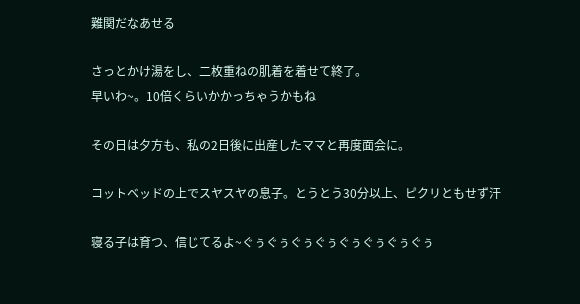難関だなあせる

さっとかけ湯をし、二枚重ねの肌着を着せて終了。
早いわ~。10倍くらいかかっちゃうかもね

その日は夕方も、私の2日後に出産したママと再度面会に。

コットベッドの上でスヤスヤの息子。とうとう30分以上、ピクリともせず汗

寝る子は育つ、信じてるよ~ぐぅぐぅぐぅぐぅぐぅぐぅぐぅぐぅ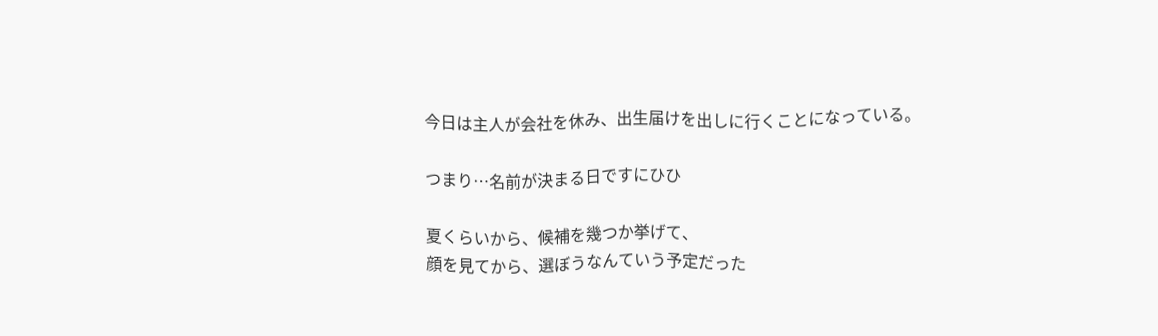今日は主人が会社を休み、出生届けを出しに行くことになっている。

つまり…名前が決まる日ですにひひ

夏くらいから、候補を幾つか挙げて、
顔を見てから、選ぼうなんていう予定だった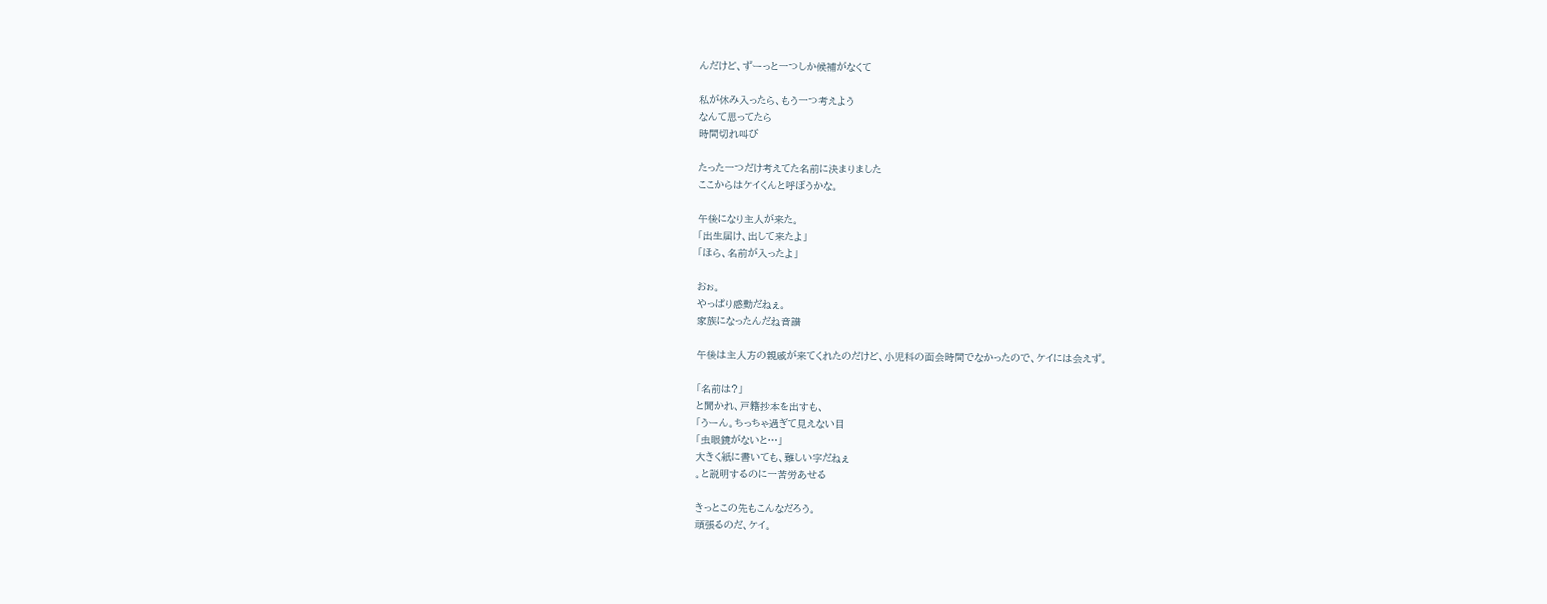んだけど、ずーっと一つしか候補がなくて

私が休み入ったら、もう一つ考えよう
なんて思ってたら
時間切れ叫び

たった一つだけ考えてた名前に決まりました
ここからはケイくんと呼ぼうかな。

午後になり主人が来た。
「出生届け、出して来たよ」
「ほら、名前が入ったよ」

おぉ。
やっぱり感動だねぇ。
家族になったんだね音譜

午後は主人方の親戚が来てくれたのだけど、小児科の面会時間でなかったので、ケイには会えず。

「名前は?」
と聞かれ、戸籍抄本を出すも、
「うーん。ちっちゃ過ぎて見えない目
「虫眼鏡がないと…」
大きく紙に書いても、難しい字だねぇ
。と説明するのに一苦労あせる

きっとこの先もこんなだろう。
頑張るのだ、ケイ。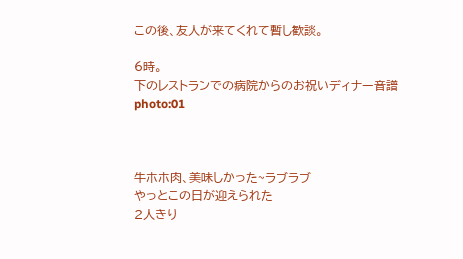この後、友人が来てくれて暫し歓談。

6時。
下のレストランでの病院からのお祝いディナー音譜
photo:01



牛ホホ肉、美味しかった~ラブラブ
やっとこの日が迎えられた
2人きり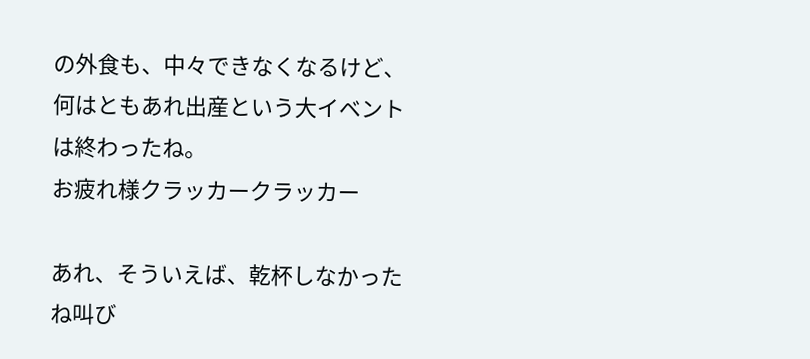の外食も、中々できなくなるけど、何はともあれ出産という大イベントは終わったね。
お疲れ様クラッカークラッカー

あれ、そういえば、乾杯しなかったね叫び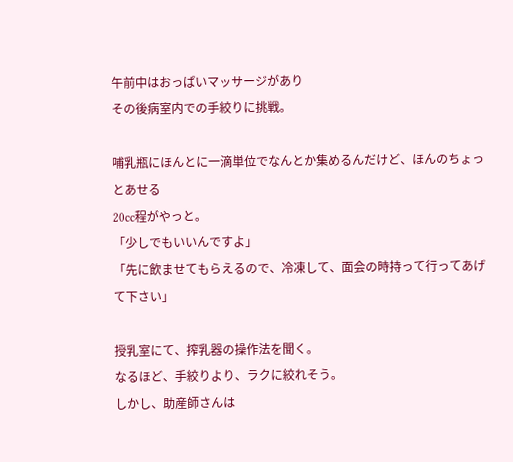午前中はおっぱいマッサージがあり
その後病室内での手絞りに挑戦。

哺乳瓶にほんとに一滴単位でなんとか集めるんだけど、ほんのちょっとあせる
20cc程がやっと。
「少しでもいいんですよ」
「先に飲ませてもらえるので、冷凍して、面会の時持って行ってあげて下さい」

授乳室にて、搾乳器の操作法を聞く。
なるほど、手絞りより、ラクに絞れそう。
しかし、助産師さんは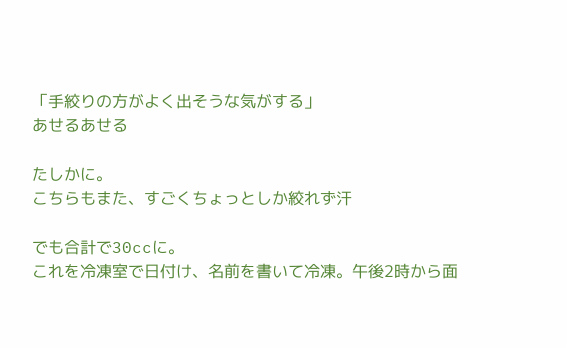「手絞りの方がよく出そうな気がする」
あせるあせる

たしかに。
こちらもまた、すごくちょっとしか絞れず汗

でも合計で30ccに。
これを冷凍室で日付け、名前を書いて冷凍。午後2時から面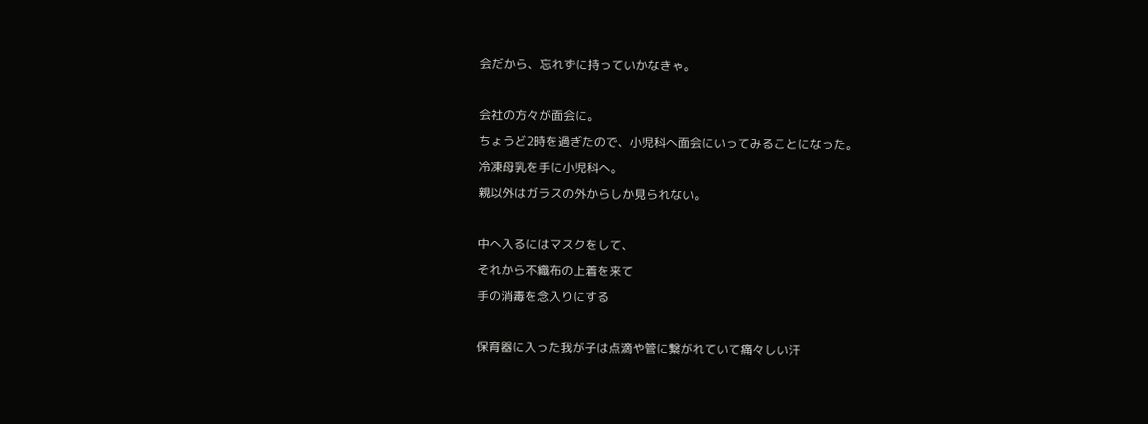会だから、忘れずに持っていかなきゃ。

会社の方々が面会に。
ちょうど2時を過ぎたので、小児科へ面会にいってみることになった。
冷凍母乳を手に小児科へ。
親以外はガラスの外からしか見られない。

中へ入るにはマスクをして、
それから不織布の上着を来て
手の消毒を念入りにする

保育器に入った我が子は点滴や管に繋がれていて痛々しい汗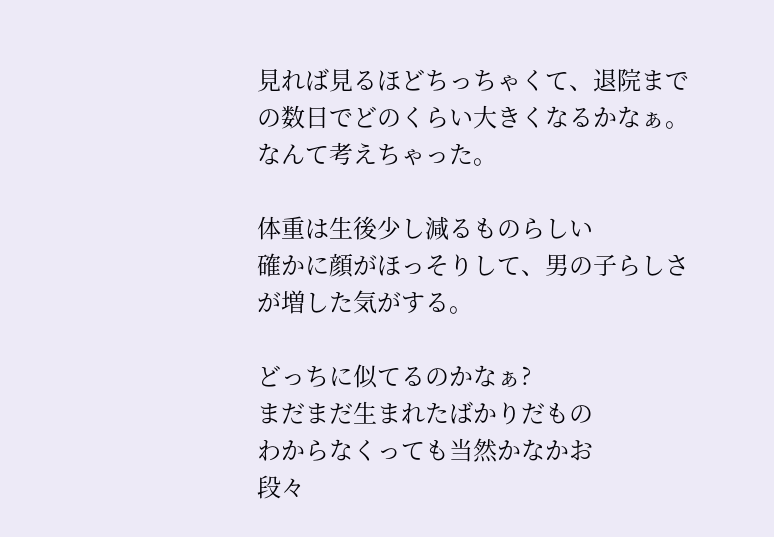見れば見るほどちっちゃくて、退院までの数日でどのくらい大きくなるかなぁ。
なんて考えちゃった。

体重は生後少し減るものらしい
確かに顔がほっそりして、男の子らしさが増した気がする。

どっちに似てるのかなぁ?
まだまだ生まれたばかりだもの
わからなくっても当然かなかお
段々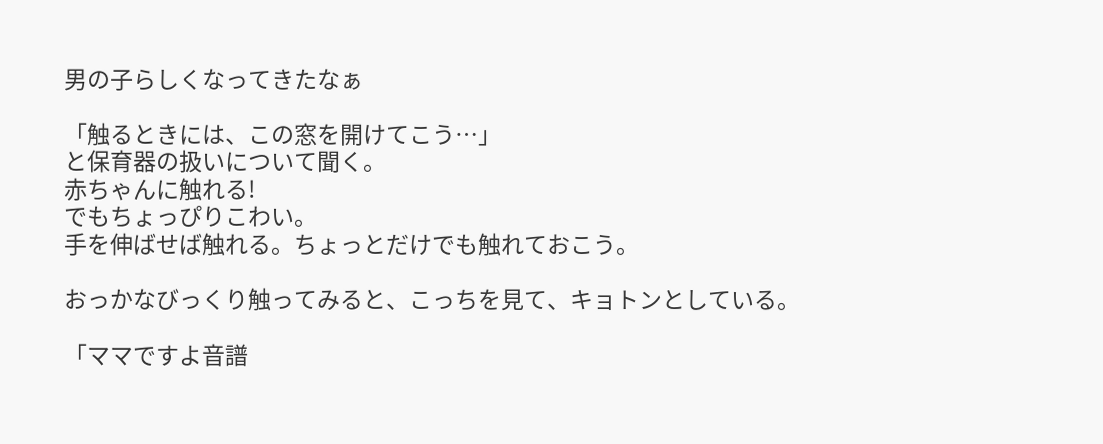男の子らしくなってきたなぁ

「触るときには、この窓を開けてこう…」
と保育器の扱いについて聞く。
赤ちゃんに触れる!
でもちょっぴりこわい。
手を伸ばせば触れる。ちょっとだけでも触れておこう。

おっかなびっくり触ってみると、こっちを見て、キョトンとしている。

「ママですよ音譜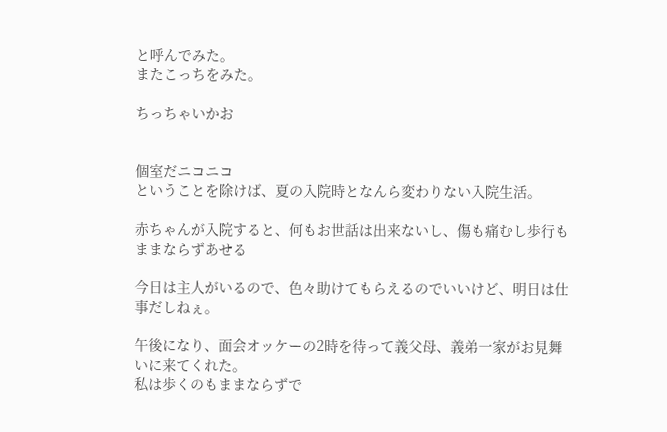と呼んでみた。
またこっちをみた。

ちっちゃいかお


個室だニコニコ
ということを除けば、夏の入院時となんら変わりない入院生活。

赤ちゃんが入院すると、何もお世話は出来ないし、傷も痛むし歩行もままならずあせる

今日は主人がいるので、色々助けてもらえるのでいいけど、明日は仕事だしねぇ。

午後になり、面会オッケーの2時を待って義父母、義弟一家がお見舞いに来てくれた。
私は歩くのもままならずで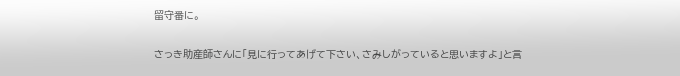留守番に。

さっき助産師さんに「見に行ってあげて下さい、さみしがっていると思いますよ」と言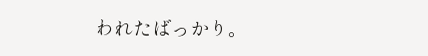われたばっかり。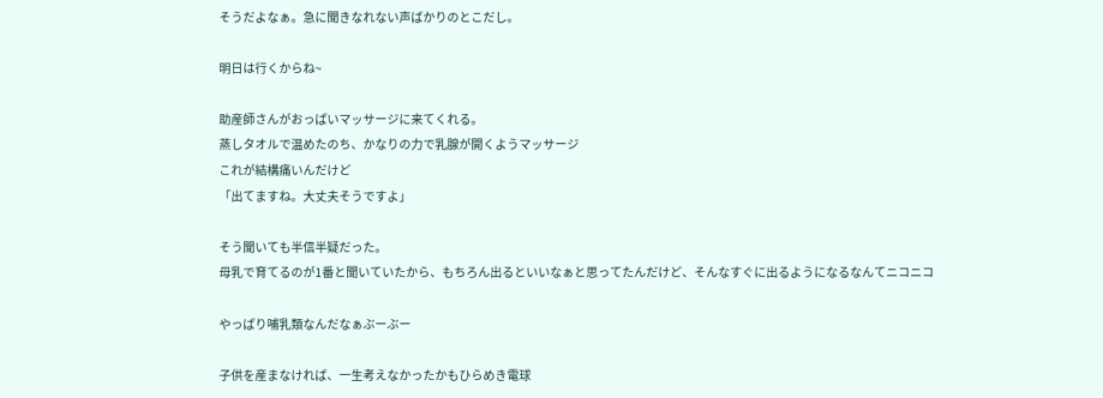そうだよなぁ。急に聞きなれない声ばかりのとこだし。

明日は行くからね~

助産師さんがおっぱいマッサージに来てくれる。
蒸しタオルで温めたのち、かなりの力で乳腺が開くようマッサージ
これが結構痛いんだけど
「出てますね。大丈夫そうですよ」

そう聞いても半信半疑だった。
母乳で育てるのが1番と聞いていたから、もちろん出るといいなぁと思ってたんだけど、そんなすぐに出るようになるなんてニコニコ

やっぱり哺乳類なんだなぁぶーぶー

子供を産まなければ、一生考えなかったかもひらめき電球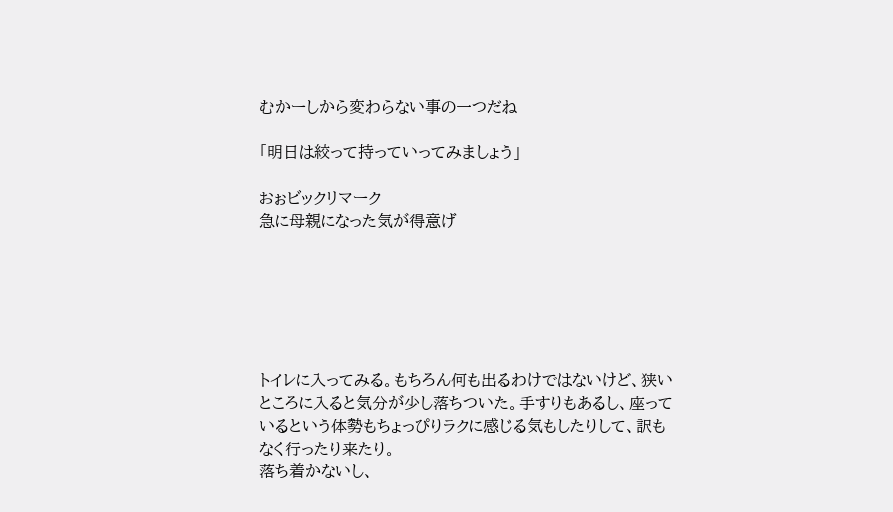むかーしから変わらない事の一つだね

「明日は絞って持っていってみましょう」

おぉビックリマーク
急に母親になった気が得意げ






トイレに入ってみる。もちろん何も出るわけではないけど、狭いところに入ると気分が少し落ちついた。手すりもあるし、座っているという体勢もちょっぴりラクに感じる気もしたりして、訳もなく行ったり来たり。
落ち着かないし、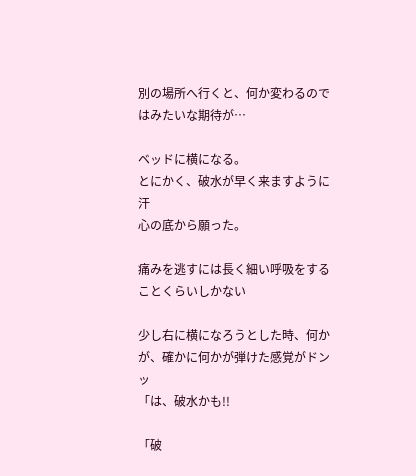別の場所へ行くと、何か変わるのではみたいな期待が…

ベッドに横になる。
とにかく、破水が早く来ますように汗
心の底から願った。

痛みを逃すには長く細い呼吸をすることくらいしかない

少し右に横になろうとした時、何かが、確かに何かが弾けた感覚がドンッ
「は、破水かも!!

「破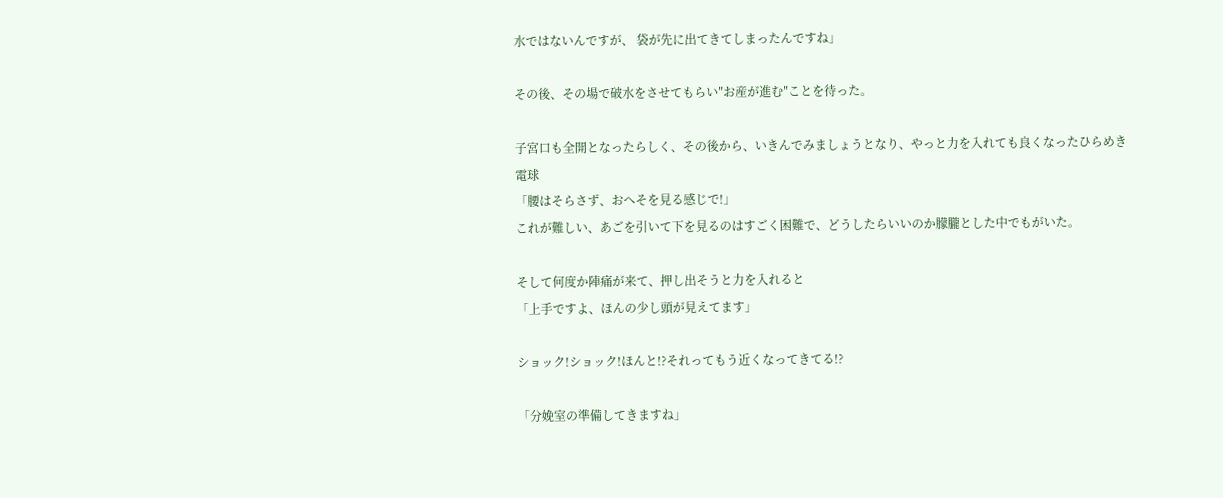水ではないんですが、 袋が先に出てきてしまったんですね」

その後、その場で破水をさせてもらい″お産が進む″ことを待った。

子宮口も全開となったらしく、その後から、いきんでみましょうとなり、やっと力を入れても良くなったひらめき電球
「腰はそらさず、おへそを見る感じで!」
これが難しい、あごを引いて下を見るのはすごく困難で、どうしたらいいのか朦朧とした中でもがいた。

そして何度か陣痛が来て、押し出そうと力を入れると
「上手ですよ、ほんの少し頭が見えてます」

ショック!ショック!ほんと!?それってもう近くなってきてる!?

「分娩室の準備してきますね」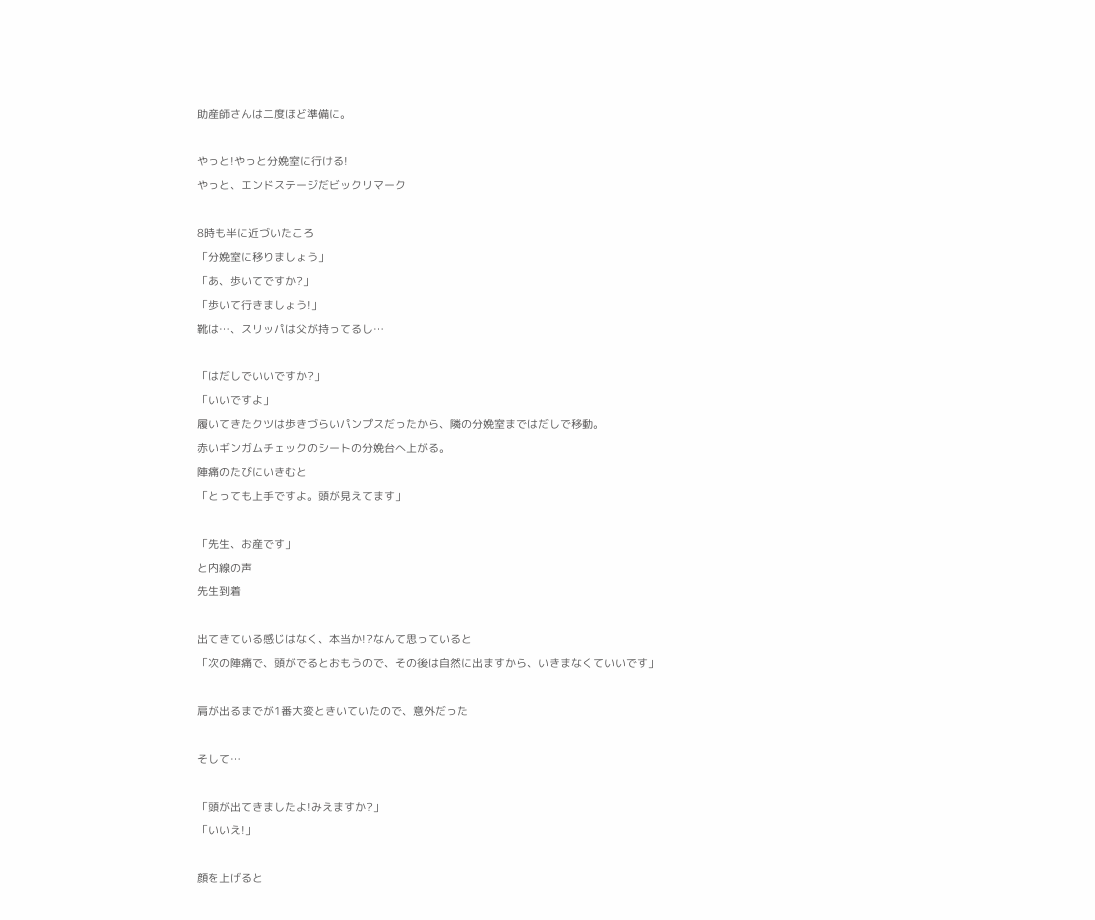助産師さんは二度ほど準備に。

やっと!やっと分娩室に行ける!
やっと、エンドステージだビックリマーク

8時も半に近づいたころ
「分娩室に移りましょう」
「あ、歩いてですか?」
「歩いて行きましょう!」
靴は…、スリッパは父が持ってるし…

「はだしでいいですか?」
「いいですよ」
履いてきたクツは歩きづらいパンプスだったから、隣の分娩室まではだしで移動。
赤いギンガムチェックのシートの分娩台へ上がる。
陣痛のたびにいきむと
「とっても上手ですよ。頭が見えてます」

「先生、お産です」
と内線の声
先生到着

出てきている感じはなく、本当か!?なんて思っていると
「次の陣痛で、頭がでるとおもうので、その後は自然に出ますから、いきまなくていいです」

肩が出るまでが1番大変ときいていたので、意外だった

そして…

「頭が出てきましたよ!みえますか?」
「いいえ!」

顔を上げると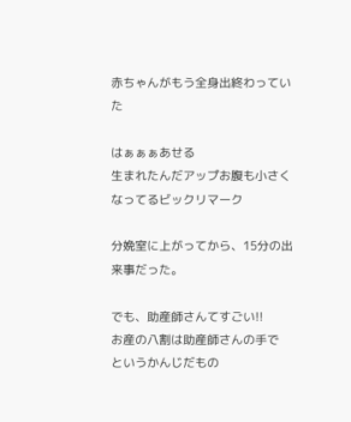赤ちゃんがもう全身出終わっていた

はぁぁぁあせる
生まれたんだアップお腹も小さくなってるビックリマーク

分娩室に上がってから、15分の出来事だった。

でも、助産師さんてすごい!!
お産の八割は助産師さんの手で
というかんじだもの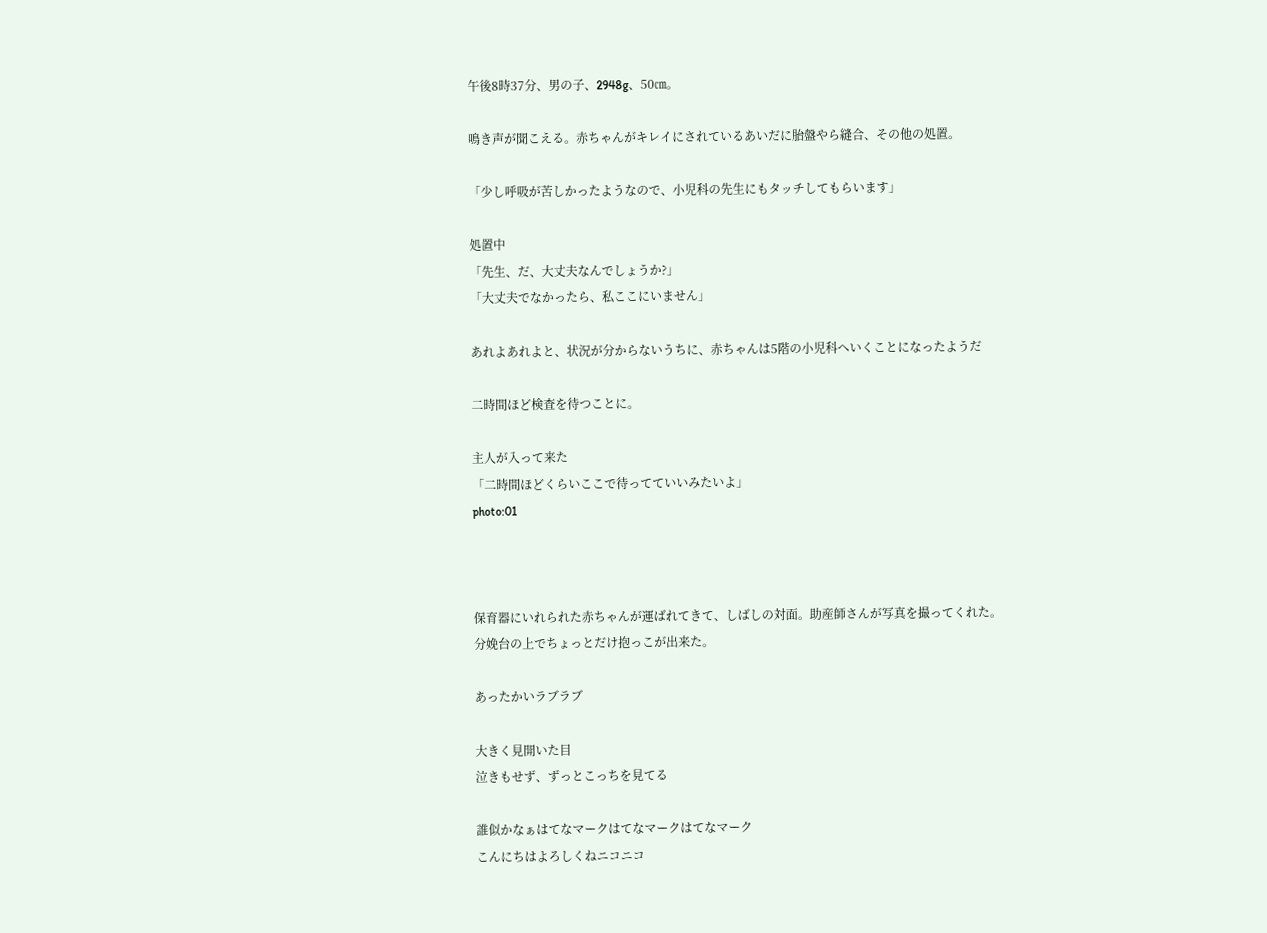午後8時37分、男の子、2948g、50㎝。

鳴き声が聞こえる。赤ちゃんがキレイにされているあいだに胎盤やら縫合、その他の処置。

「少し呼吸が苦しかったようなので、小児科の先生にもタッチしてもらいます」

処置中
「先生、だ、大丈夫なんでしょうか?」
「大丈夫でなかったら、私ここにいません」

あれよあれよと、状況が分からないうちに、赤ちゃんは5階の小児科へいくことになったようだ

二時間ほど検査を待つことに。

主人が入って来た
「二時間ほどくらいここで待ってていいみたいよ」
photo:01



保育器にいれられた赤ちゃんが運ばれてきて、しばしの対面。助産師さんが写真を撮ってくれた。
分娩台の上でちょっとだけ抱っこが出来た。

あったかいラブラブ

大きく見開いた目
泣きもせず、ずっとこっちを見てる

誰似かなぁはてなマークはてなマークはてなマーク
こんにちはよろしくねニコニコ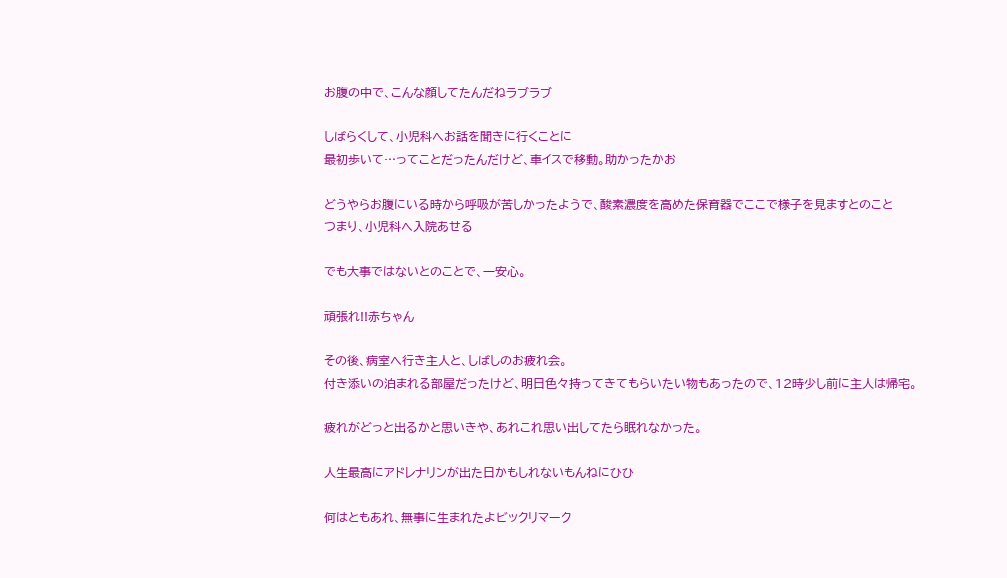お腹の中で、こんな顔してたんだねラブラブ

しばらくして、小児科へお話を聞きに行くことに
最初歩いて…ってことだったんだけど、車イスで移動。助かったかお

どうやらお腹にいる時から呼吸が苦しかったようで、酸素濃度を高めた保育器でここで様子を見ますとのこと
つまり、小児科へ入院あせる

でも大事ではないとのことで、一安心。

頑張れ!!赤ちゃん

その後、病室へ行き主人と、しばしのお疲れ会。
付き添いの泊まれる部屋だったけど、明日色々持ってきてもらいたい物もあったので、12時少し前に主人は帰宅。

疲れがどっと出るかと思いきや、あれこれ思い出してたら眠れなかった。

人生最高にアドレナリンが出た日かもしれないもんねにひひ

何はともあれ、無事に生まれたよビックリマーク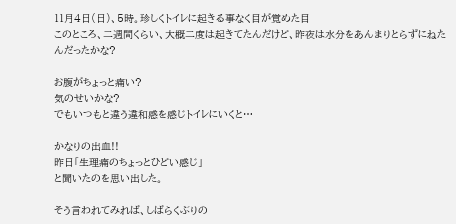11月4日(日)、5時。珍しくトイレに起きる事なく目が覚めた目
このところ、二週間くらい、大概二度は起きてたんだけど、昨夜は水分をあんまりとらずにねたんだったかな?

お腹がちょっと痛い?
気のせいかな?
でもいつもと違う違和感を感じトイレにいくと…

かなりの出血!!
昨日「生理痛のちょっとひどい感じ」
と聞いたのを思い出した。

そう言われてみれば、しばらくぶりの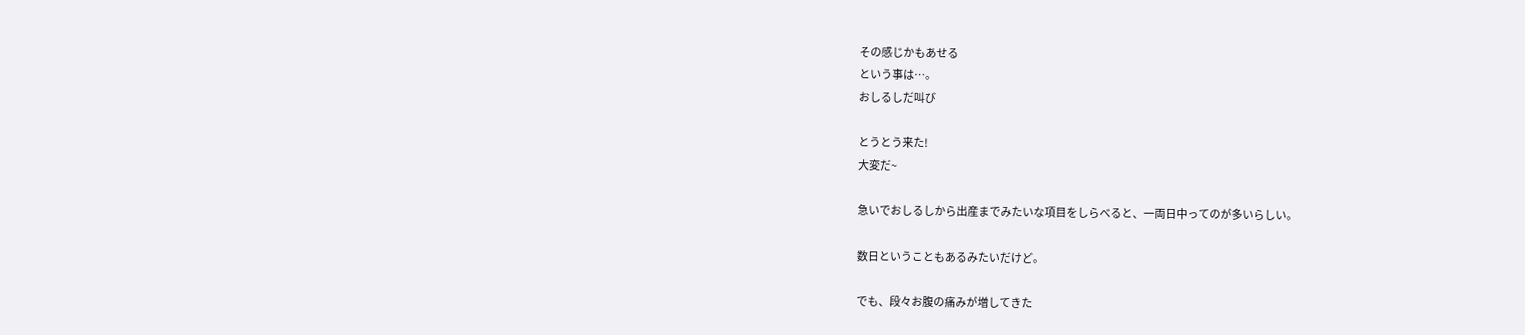その感じかもあせる
という事は…。
おしるしだ叫び

とうとう来た!
大変だ~

急いでおしるしから出産までみたいな項目をしらべると、一両日中ってのが多いらしい。

数日ということもあるみたいだけど。

でも、段々お腹の痛みが増してきた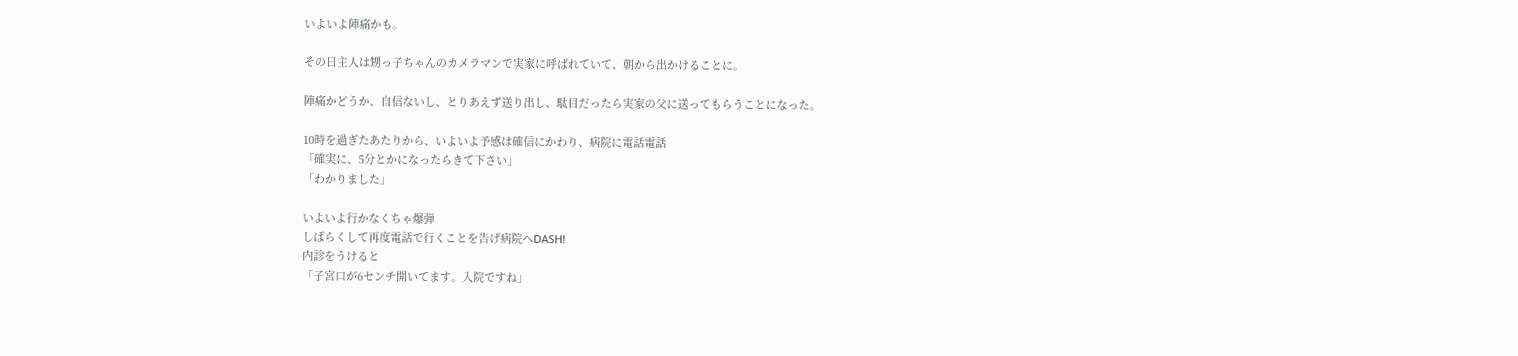いよいよ陣痛かも。

その日主人は甥っ子ちゃんのカメラマンで実家に呼ばれていて、朝から出かけることに。

陣痛かどうか、自信ないし、とりあえず送り出し、駄目だったら実家の父に送ってもらうことになった。

10時を過ぎたあたりから、いよいよ予感は確信にかわり、病院に電話電話
「確実に、5分とかになったらきて下さい」
「わかりました」

いよいよ行かなくちゃ爆弾
しばらくして再度電話で行くことを告げ病院へDASH!
内診をうけると
「子宮口が6センチ開いてます。入院ですね」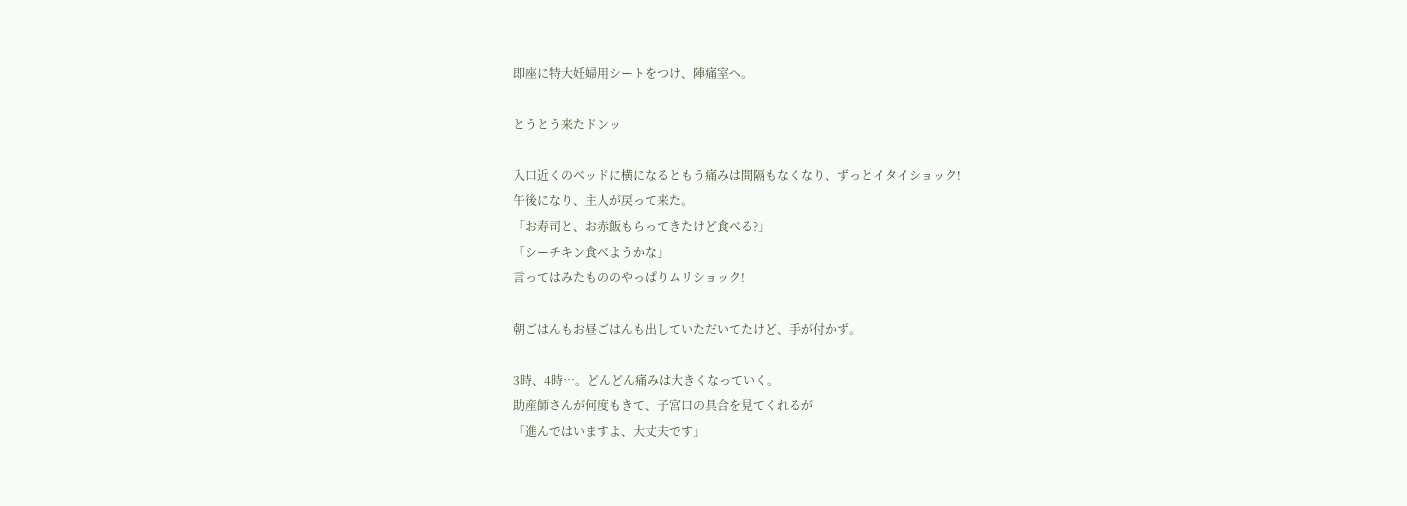即座に特大妊婦用シートをつけ、陣痛室へ。

とうとう来たドンッ

入口近くのベッドに横になるともう痛みは間隔もなくなり、ずっとイタイショック!
午後になり、主人が戻って来た。
「お寿司と、お赤飯もらってきたけど食べる?」
「シーチキン食べようかな」
言ってはみたもののやっぱりムリショック!

朝ごはんもお昼ごはんも出していただいてたけど、手が付かず。

3時、4時…。どんどん痛みは大きくなっていく。
助産師さんが何度もきて、子宮口の具合を見てくれるが
「進んではいますよ、大丈夫です」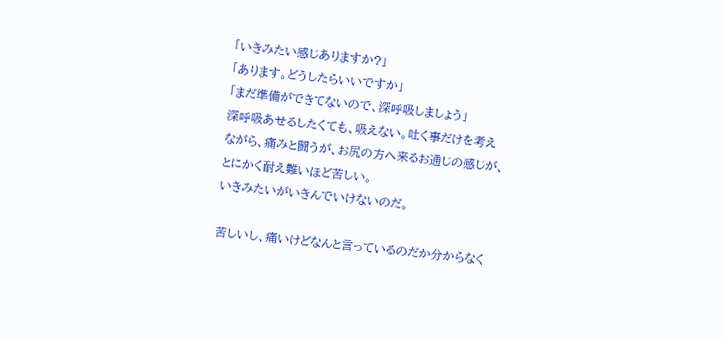「いきみたい感じありますか?」
「あります。どうしたらいいですか」
「まだ準備ができてないので、深呼吸しましょう」
深呼吸あせるしたくても、吸えない。吐く事だけを考えながら、痛みと闘うが、お尻の方へ来るお通じの感じが、とにかく耐え難いほど苦しい。
いきみたいがいきんでいけないのだ。

苦しいし、痛いけどなんと言っているのだか分からなく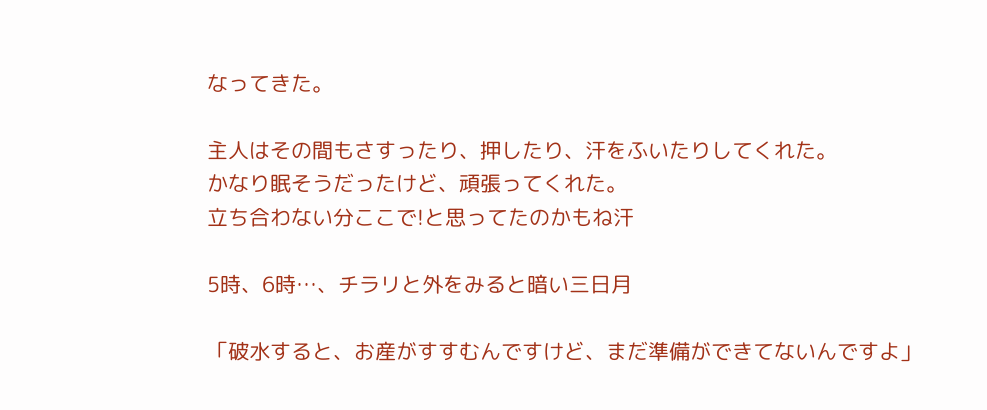なってきた。

主人はその間もさすったり、押したり、汗をふいたりしてくれた。
かなり眠そうだったけど、頑張ってくれた。
立ち合わない分ここで!と思ってたのかもね汗

5時、6時…、チラリと外をみると暗い三日月

「破水すると、お産がすすむんですけど、まだ準備ができてないんですよ」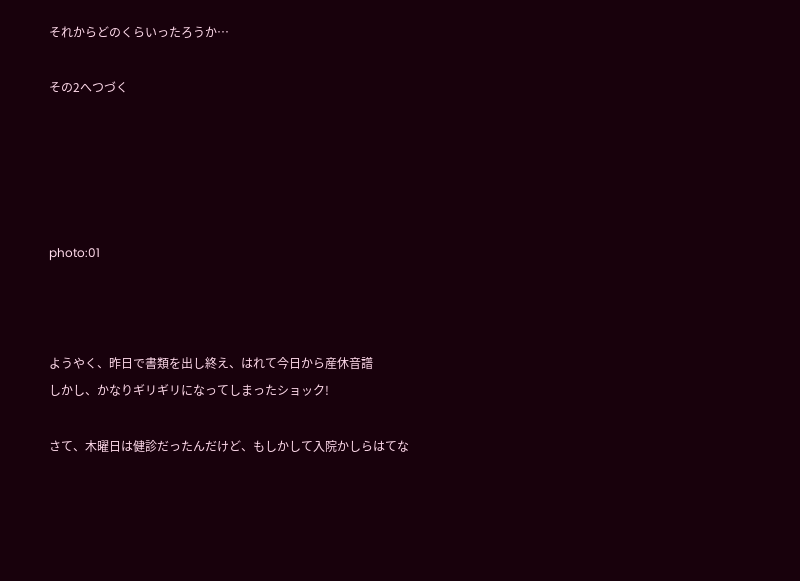それからどのくらいったろうか…

その2へつづく





photo:01



ようやく、昨日で書類を出し終え、はれて今日から産休音譜
しかし、かなりギリギリになってしまったショック!

さて、木曜日は健診だったんだけど、もしかして入院かしらはてな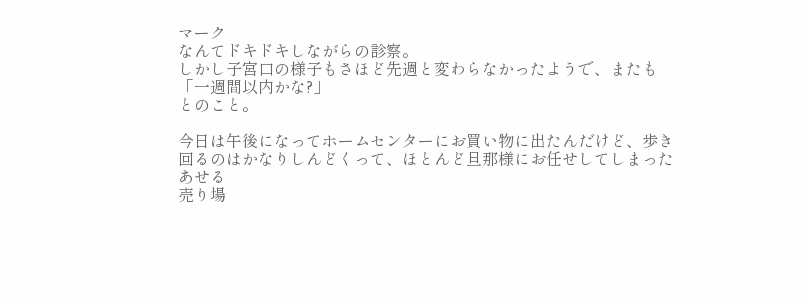マーク
なんてドキドキしながらの診察。
しかし子宮口の様子もさほど先週と変わらなかったようで、またも
「一週間以内かな?」
とのこと。

今日は午後になってホームセンターにお買い物に出たんだけど、歩き回るのはかなりしんどくって、ほとんど旦那様にお任せしてしまったあせる
売り場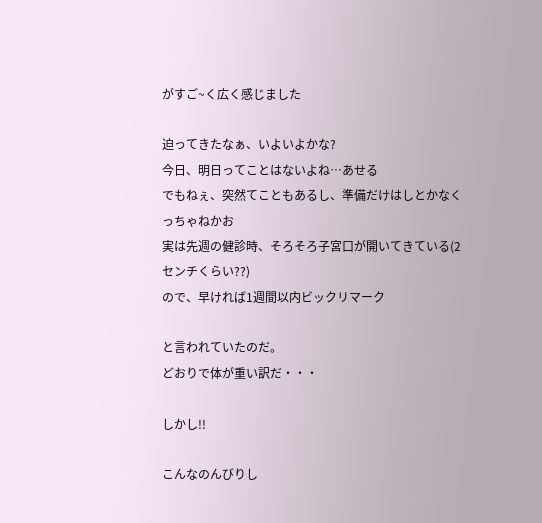がすご~く広く感じました

迫ってきたなぁ、いよいよかな?
今日、明日ってことはないよね…あせる
でもねぇ、突然てこともあるし、準備だけはしとかなくっちゃねかお
実は先週の健診時、そろそろ子宮口が開いてきている(2センチくらい??)
ので、早ければ1週間以内ビックリマーク

と言われていたのだ。
どおりで体が重い訳だ・・・

しかし!!

こんなのんびりし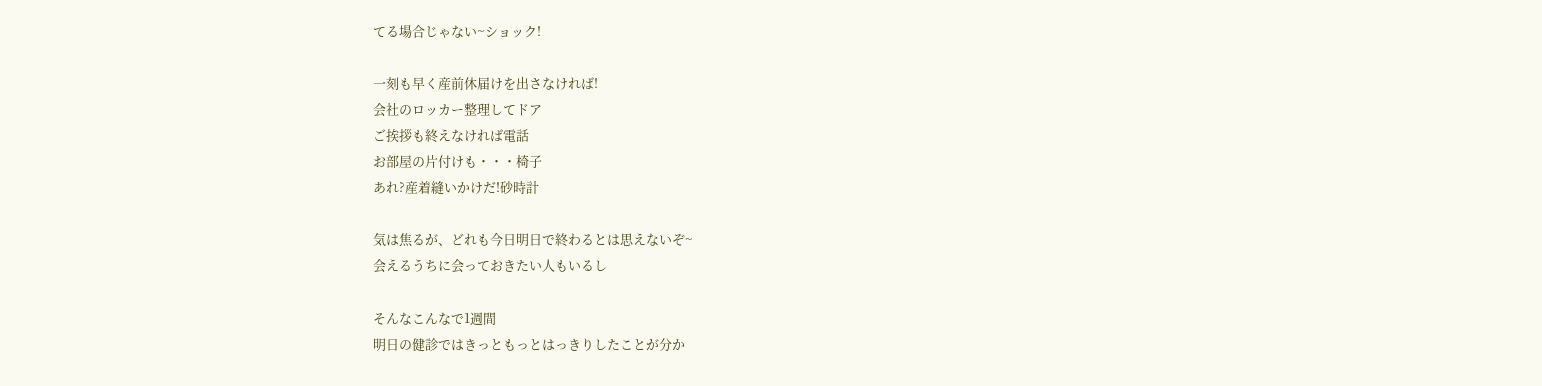てる場合じゃない~ショック!

一刻も早く産前休届けを出さなければ!
会社のロッカー整理してドア
ご挨拶も終えなければ電話
お部屋の片付けも・・・椅子
あれ?産着縫いかけだ!砂時計

気は焦るが、どれも今日明日で終わるとは思えないぞ~
会えるうちに会っておきたい人もいるし

そんなこんなで1週間
明日の健診ではきっともっとはっきりしたことが分か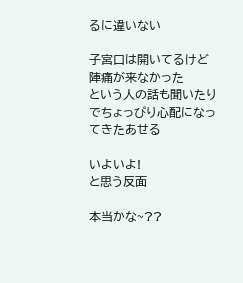るに違いない

子宮口は開いてるけど陣痛が来なかった
という人の話も聞いたりでちょっぴり心配になってきたあせる

いよいよ!
と思う反面

本当かな~??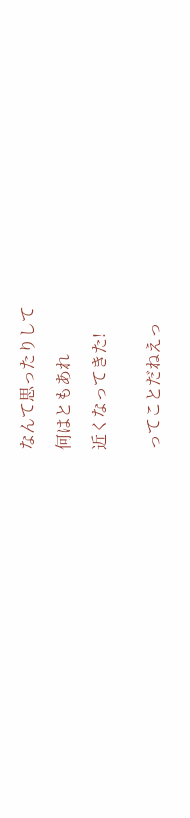なんて思ったりして

何はともあれ

近くなってきた!


ってことだねえっ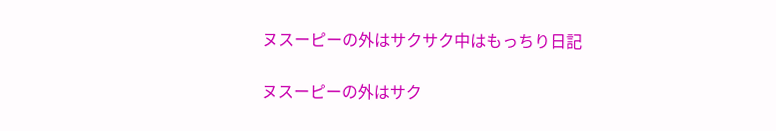ヌスーピーの外はサクサク中はもっちり日記

ヌスーピーの外はサク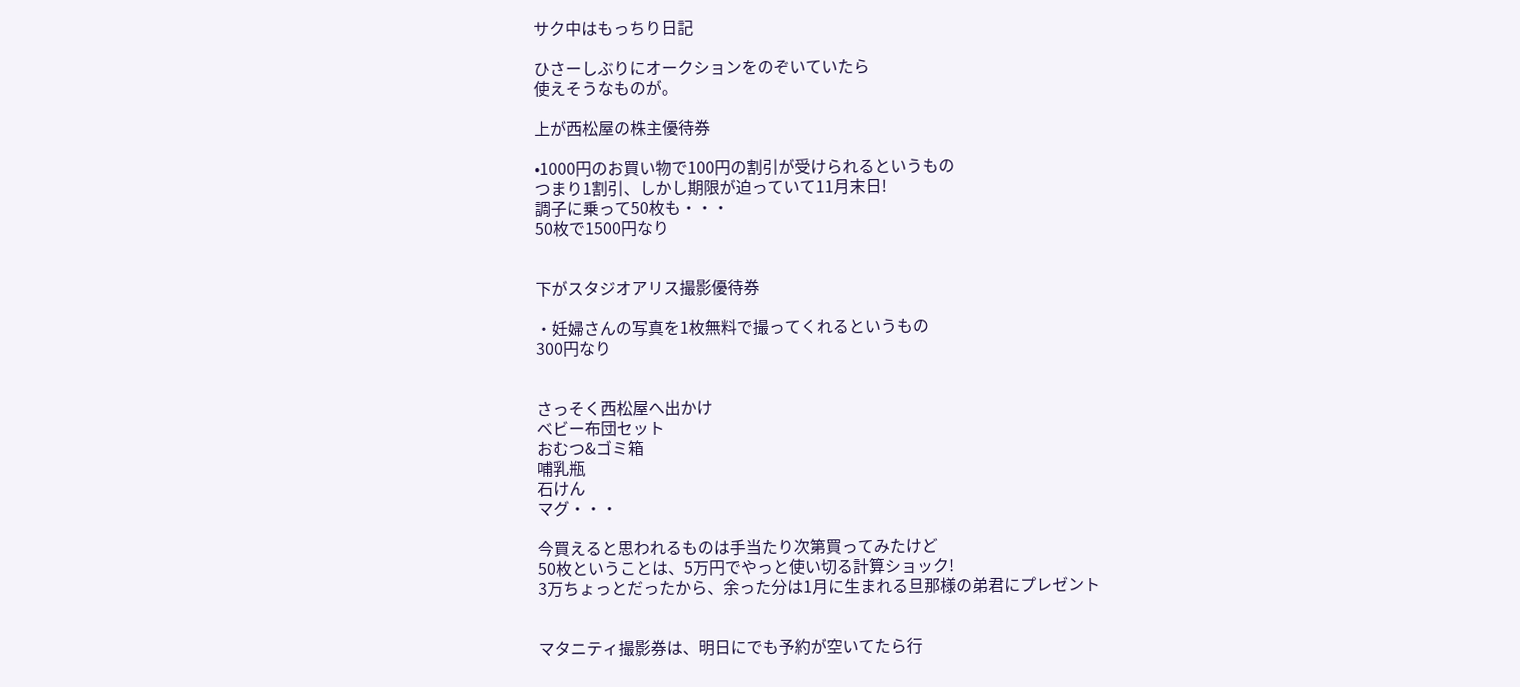サク中はもっちり日記

ひさーしぶりにオークションをのぞいていたら
使えそうなものが。

上が西松屋の株主優待券

•1000円のお買い物で100円の割引が受けられるというもの
つまり1割引、しかし期限が迫っていて11月末日!
調子に乗って50枚も・・・
50枚で1500円なり


下がスタジオアリス撮影優待券

・妊婦さんの写真を1枚無料で撮ってくれるというもの
300円なり


さっそく西松屋へ出かけ
ベビー布団セット
おむつ&ゴミ箱
哺乳瓶
石けん
マグ・・・

今買えると思われるものは手当たり次第買ってみたけど
50枚ということは、5万円でやっと使い切る計算ショック!
3万ちょっとだったから、余った分は1月に生まれる旦那様の弟君にプレゼント


マタニティ撮影券は、明日にでも予約が空いてたら行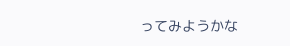ってみようかな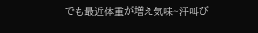でも最近体重が増え気味~汗叫び